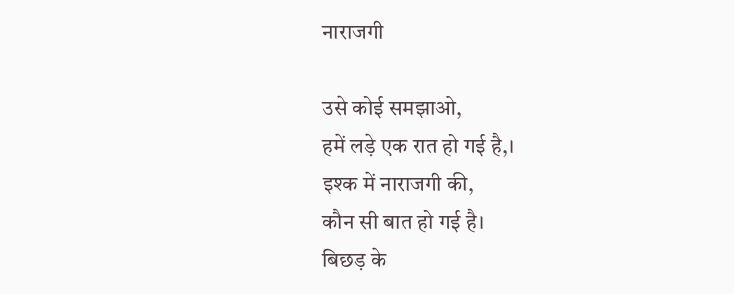नाराजगी

उसे कोई समझाओ,
हमें लड़े एक रात हो गई है,।
इश्क में नाराजगी की,
कौन सी बात हो गई है।
बिछड़ के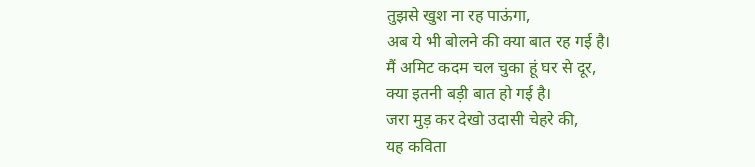तुझसे खुश ना रह पाऊंगा,
अब ये भी बोलने की क्या बात रह गई है।
मैं अमिट कदम चल चुका हूं घर से दूर,
क्या इतनी बड़ी बात हो गई है।
जरा मुड़ कर देखो उदासी चेहरे की,
यह कविता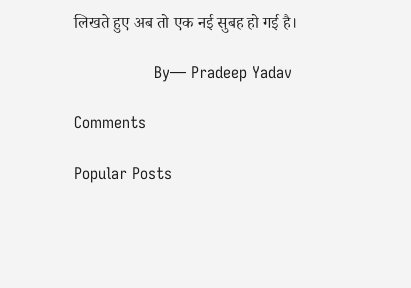लिखते हुए अब तो एक नई सुबह हो गई है।

                By— Pradeep Yadav

Comments

Popular Posts